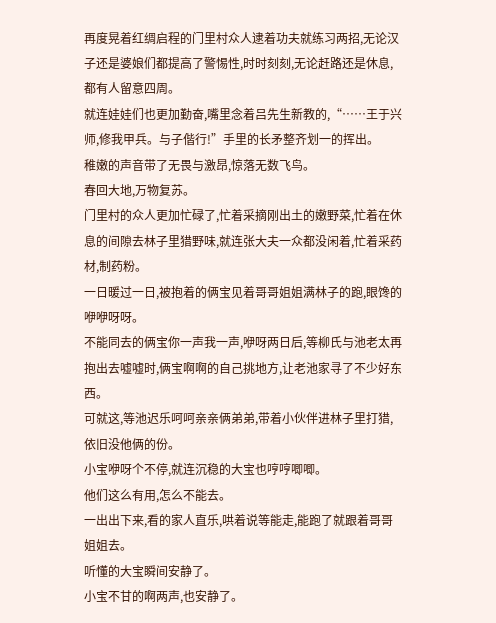再度晃着红绸启程的门里村众人逮着功夫就练习两招,无论汉子还是婆娘们都提高了警惕性,时时刻刻,无论赶路还是休息,都有人留意四周。
就连娃娃们也更加勤奋,嘴里念着吕先生新教的,“……王于兴师,修我甲兵。与子偕行!”手里的长矛整齐划一的挥出。
稚嫩的声音带了无畏与激昂,惊落无数飞鸟。
春回大地,万物复苏。
门里村的众人更加忙碌了,忙着采摘刚出土的嫩野菜,忙着在休息的间隙去林子里猎野味,就连张大夫一众都没闲着,忙着采药材,制药粉。
一日暖过一日,被抱着的俩宝见着哥哥姐姐满林子的跑,眼馋的咿咿呀呀。
不能同去的俩宝你一声我一声,咿呀两日后,等柳氏与池老太再抱出去嘘嘘时,俩宝啊啊的自己挑地方,让老池家寻了不少好东西。
可就这,等池迟乐呵呵亲亲俩弟弟,带着小伙伴进林子里打猎,依旧没他俩的份。
小宝咿呀个不停,就连沉稳的大宝也哼哼唧唧。
他们这么有用,怎么不能去。
一出出下来,看的家人直乐,哄着说等能走,能跑了就跟着哥哥姐姐去。
听懂的大宝瞬间安静了。
小宝不甘的啊两声,也安静了。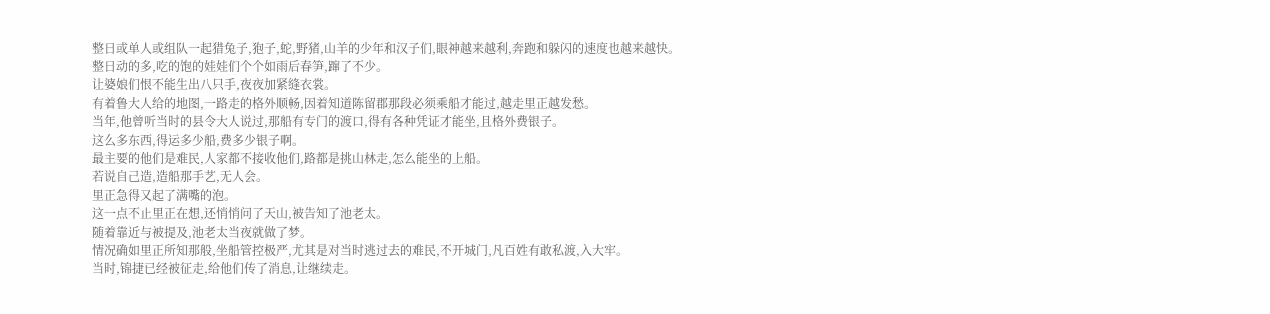整日或单人或组队一起猎兔子,狍子,蛇,野猪,山羊的少年和汉子们,眼神越来越利,奔跑和躲闪的速度也越来越快。
整日动的多,吃的饱的娃娃们个个如雨后春笋,蹿了不少。
让婆娘们恨不能生出八只手,夜夜加紧缝衣裳。
有着鲁大人给的地图,一路走的格外顺畅,因着知道陈留郡那段必须乘船才能过,越走里正越发愁。
当年,他曾听当时的县令大人说过,那船有专门的渡口,得有各种凭证才能坐,且格外费银子。
这么多东西,得运多少船,费多少银子啊。
最主要的他们是难民,人家都不接收他们,路都是挑山林走,怎么能坐的上船。
若说自己造,造船那手艺,无人会。
里正急得又起了满嘴的泡。
这一点不止里正在想,还悄悄问了天山,被告知了池老太。
随着靠近与被提及,池老太当夜就做了梦。
情况确如里正所知那般,坐船管控极严,尤其是对当时逃过去的难民,不开城门,凡百姓有敢私渡,入大牢。
当时,锦捷已经被征走,给他们传了消息,让继续走。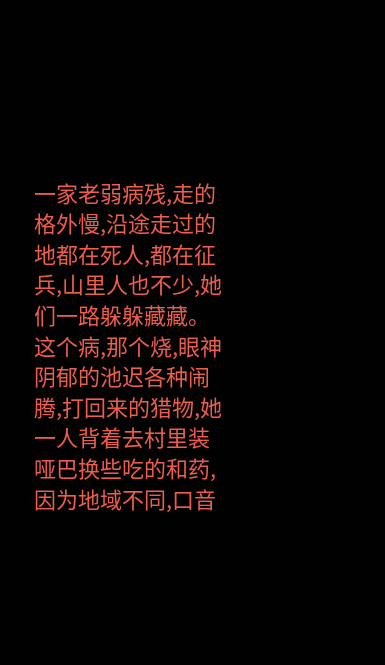一家老弱病残,走的格外慢,沿途走过的地都在死人,都在征兵,山里人也不少,她们一路躲躲藏藏。
这个病,那个烧,眼神阴郁的池迟各种闹腾,打回来的猎物,她一人背着去村里装哑巴换些吃的和药,因为地域不同,口音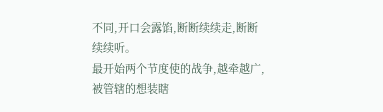不同,开口会露馅,断断续续走,断断续续听。
最开始两个节度使的战争,越牵越广,被管辖的想装瞎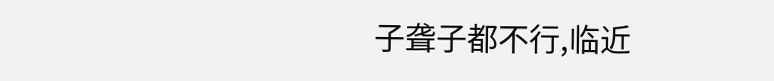子聋子都不行,临近